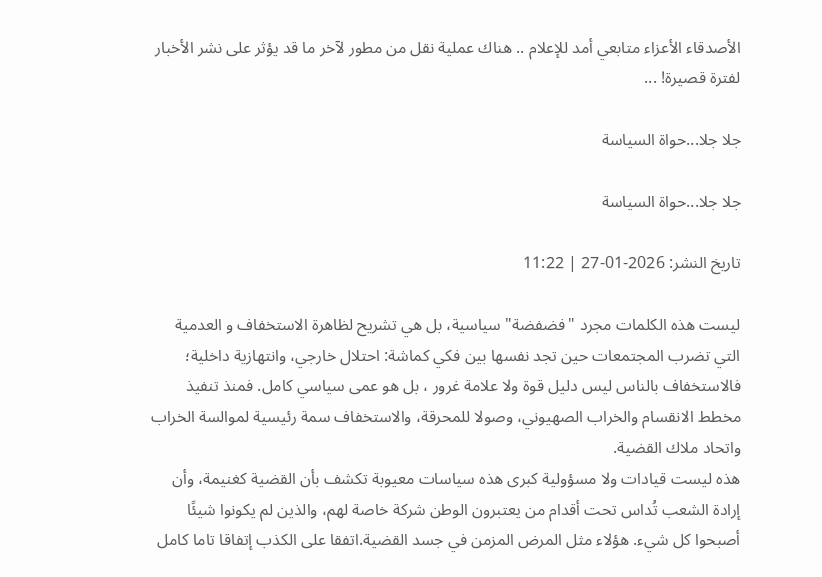الأصدقاء الأعزاء متابعي أمد للإعلام .. هناك عملية نقل من مطور لآخر ما قد يؤثر على نشر الأخبار لفترة قصيرة! ...

جلا جلا...حواة السياسة

جلا جلا...حواة السياسة

تاريخ النشر: 2026-01-27 | 11:22

ليست هذه الكلمات مجرد "فضفضة" سياسية، بل هي تشريح لظاهرة الاستخفاف و العدمية التي تضرب المجتمعات حين تجد نفسها بين فكي كماشة: احتلال خارجي، وانتهازية داخلية؛ فالاستخفاف بالناس ليس دليل قوة ولا علامة غرور ، بل هو عمى سياسي كامل. فمنذ تنفيذ مخطط الانقسام والخراب الصهيوني، وصولا للمحرقة، والاستخفاف سمة رئيسية لموالسة الخراب واتحاد ملاك القضية.
هذه ليست قيادات ولا مسؤولية كبرى هذه سياسات معيوبة تكشف بأن القضية كغنيمة، وأن إرادة الشعب تُداس تحت أقدام من يعتبرون الوطن شركة خاصة لهم، والذين لم يكونوا شيئًا أصبحوا كل شيء. هؤلاء مثل المرض المزمن في جسد القضية.اتفقا على الكذب إتفاقا تاما كامل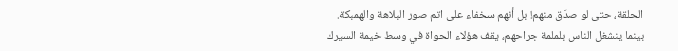الحلقة، حتى لو صدَق منهم! بل أنهم سخفاء على اتم صور البلاهة والهمبكة.
بينما ينشغل الناس بلملمة جراحهم، يقف هؤلاء الحواة في وسط خيمة السيرك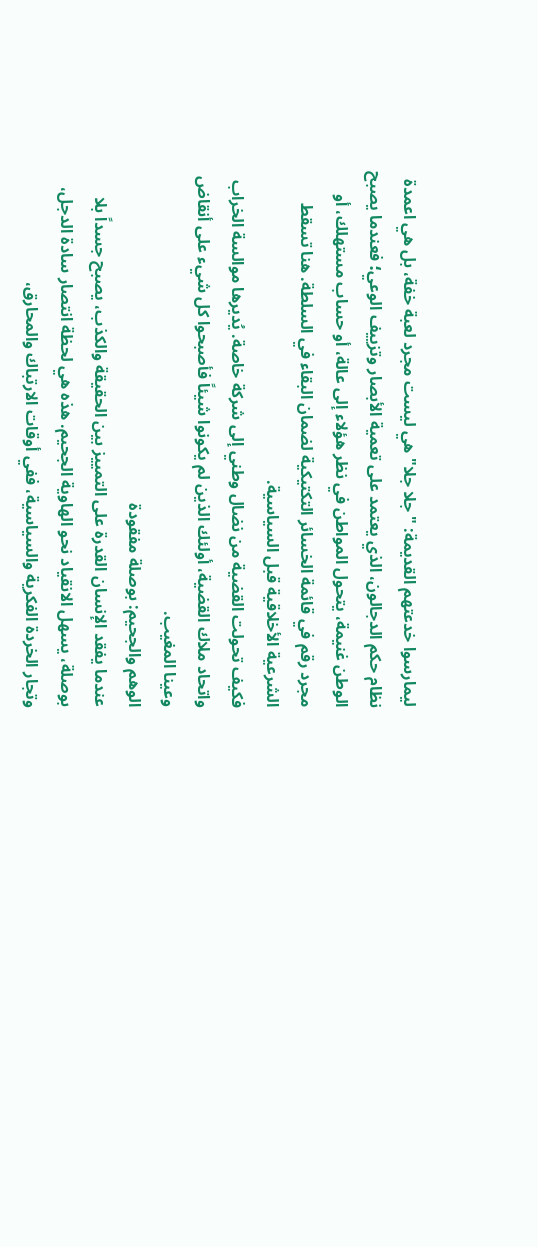ليمارسوا خدعتهم القديمة: "جلا جلا" هي ليست مجرد لعبة خفة، بل هي اعمدة نظام حكم الدجالون، الذي يعتمد على تعمية الأبصار وتزييف الوعي؛ فعندما يصبح الوطن غنيمة، يتحول المواطن في نظر هؤلاء إلى عالة، أو حساب مستهلك، أو مجرد رقم في قائمة الخسائر التكتيكية لضمان البقاء في السلطة. هنا تسقط الشرعية الأخلاقية قبل السياسية.
فكيف تحولت القضية من نضال وطني إلى شركة خاصة. يُديرها موالسة الخراب واتحاد ملاك القضية، أولئك الذين لم يكونوا شيئاً فأصبحوا كل شيء على أنقاض وعينا المغيب.
الوهم والجحيم: بوصلة مفقودة
عندما يفقد الإنسان القدرة على التمييز بين الحقيقة والكذب، يصبح جسداً بلا بوصلة، يسهل الانقياد نحو الهاوية الجحيم. هذه هي لحظة انتصار سادة الدجل، وتجار الخردة الفكرية والسياسية، ففي أوقات الارتباك والمحارق،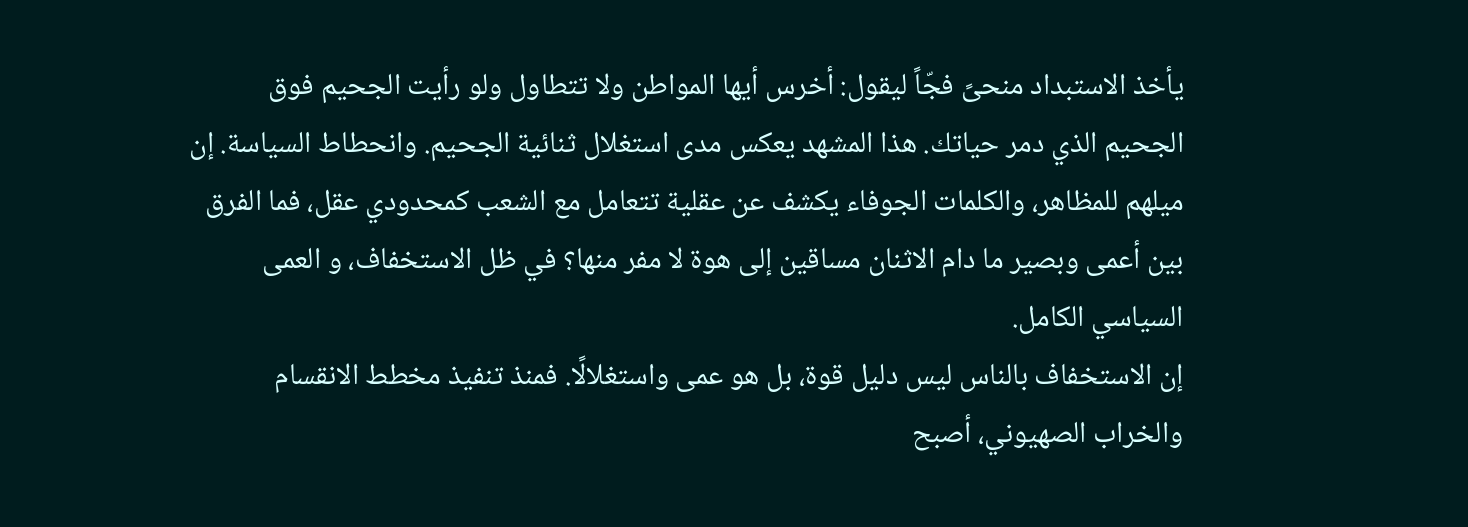يأخذ الاستبداد منحىً فجّاً ليقول: أخرس أيها المواطن ولا تتطاول ولو رأيت الجحيم فوق الجحيم الذي دمر حياتك. هذا المشهد يعكس مدى استغلال ثنائية الجحيم. وانحطاط السياسة. إن ميلهم للمظاهر، والكلمات الجوفاء يكشف عن عقلية تتعامل مع الشعب كمحدودي عقل، فما الفرق بين أعمى وبصير ما دام الاثنان مساقين إلى هوة لا مفر منها؟ في ظل الاستخفاف، و العمى السياسي الكامل.
إن الاستخفاف بالناس ليس دليل قوة، بل هو عمى واستغلالًا. فمنذ تنفيذ مخطط الانقسام والخراب الصهيوني، أصبح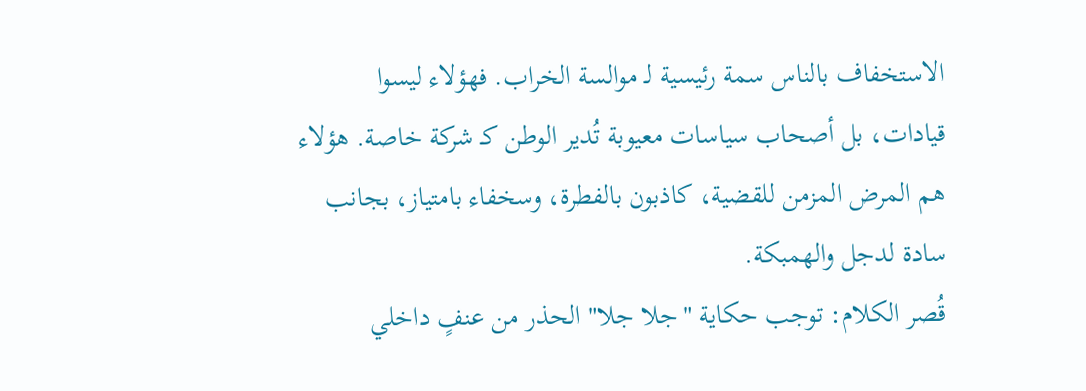الاستخفاف بالناس سمة رئيسية لـ موالسة الخراب. فهؤلاء ليسوا قيادات، بل أصحاب سياسات معيوبة تُدير الوطن كـ شركة خاصة. هؤلاء هم المرض المزمن للقضية، كاذبون بالفطرة، وسخفاء بامتياز، بجانب سادة لدجل والهمبكة.
قُصر الكلام: توجب حكاية "جلا جلا" الحذر من عنفٍ داخلي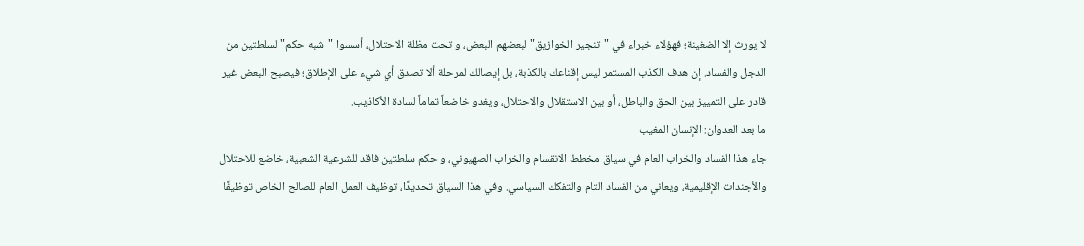لا يورث إلا الضغينة؛ فهؤلاء خبراء في "تنجير الخوازيق" لبعضهم البعض، و تحت مظلة الاحتلال، أسسوا "شبه حكم" لسلطتين من الدجل والفساد. إن هدف الكذب المستمر ليس إقناعك بالكذبة، بل إيصالك لمرحلة ألا تصدق أي شيء على الإطلاق؛ فيصبح البعض غير قادر على التمييز بين الحق والباطل، أو بين الاستقلال والاحتلال، ويغدو خاضعاً تماماً لسادة الأكاذيب.
ما بعد العدوان: الإنسان المغيب
جاء هذا الفساد والخراب العام في سياق مخطط الانقسام والخراب الصهيوني، و حكم سلطتين فاقد للشرعية الشعبية، خاضع للاحتلال والأجندات الإقليمية، ويعاني من الفساد التام والتفكك السياسي. وفي هذا السياق تحديدًا، توظيف العمل العام للصالح الخاص توظيفًا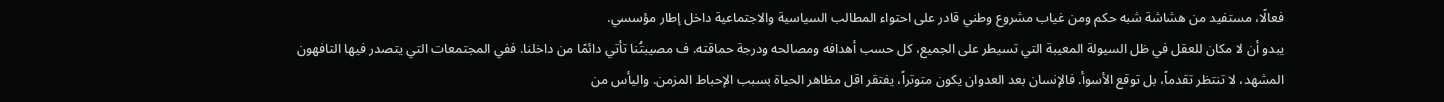فعالًا، مستفيد من هشاشة شبه حكم ومن غياب مشروع وطني قادر على احتواء المطالب السياسية والاجتماعية داخل إطار مؤسسي.
يبدو أن لا مكان للعقل في ظل السيولة المعيبة التي تسيطر على الجميع، كل حسب أهدافه ومصالحه ودرجة حماقته. ف مصيبتُنا تأتي دائمًا من داخلنا. ففي المجتمعات التي يتصدر فيها التافهون المشهد، لا تنتظر تقدماً، بل توقع الأسوأ. فالإنسان بعد العدوان يكون متوتراً، يفتقر اقل مظاهر الحياة بسبب الإحباط المزمن. واليأس من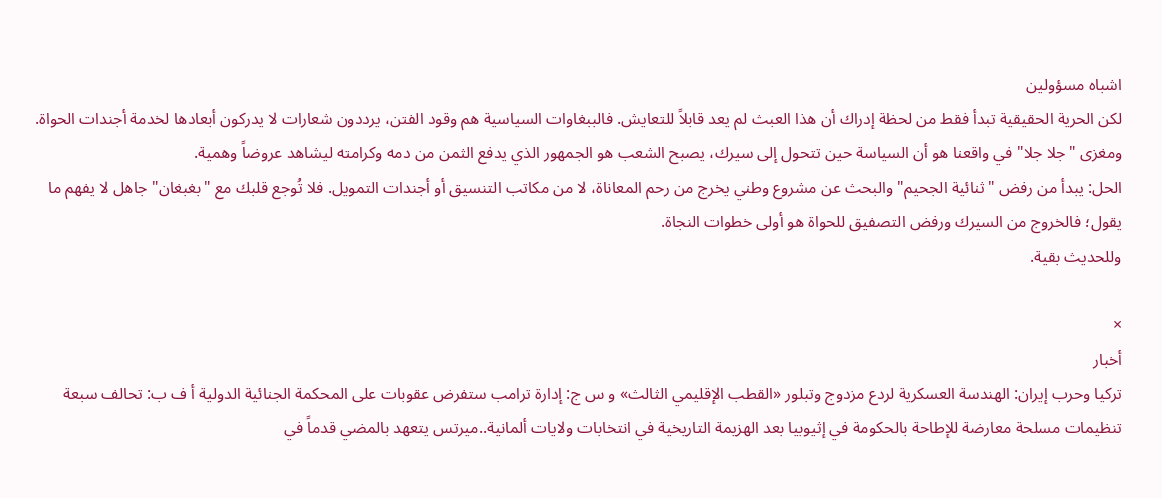اشباه مسؤولين
لكن الحرية الحقيقية تبدأ فقط من لحظة إدراك أن هذا العبث لم يعد قابلاً للتعايش. فالببغاوات السياسية هم وقود الفتن، يرددون شعارات لا يدركون أبعادها لخدمة أجندات الحواة. ومغزى "جلا جلا" في واقعنا هو أن السياسة حين تتحول إلى سيرك، يصبح الشعب هو الجمهور الذي يدفع الثمن من دمه وكرامته ليشاهد عروضاً وهمية.
الحل: يبدأ من رفض "ثنائية الجحيم" والبحث عن مشروع وطني يخرج من رحم المعاناة، لا من مكاتب التنسيق أو أجندات التمويل. فلا تُوجع قلبك مع "بغبغان" جاهل لا يفهم ما يقول؛ فالخروج من السيرك ورفض التصفيق للحواة هو أولى خطوات النجاة.
وللحديث بقية.

×
أخبار
تركيا وحرب إيران: الهندسة العسكرية لردع مزدوج وتبلور «القطب الإقليمي الثالث» و س ج: إدارة ترامب ستفرض عقوبات على المحكمة الجنائية الدولية أ ف ب: تحالف سبعة تنظيمات مسلحة معارضة للإطاحة بالحكومة في إثيوبيا بعد الهزيمة التاريخية في انتخابات ولايات ألمانية..ميرتس يتعهد بالمضي قدماً في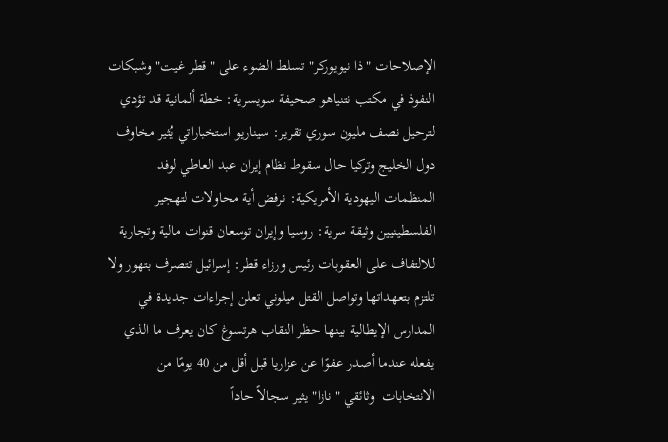الإصلاحات "ذا نيويوركر" تسلط الضوء على "قطر غيت" وشبكات النفوذ في مكتب نتنياهو صحيفة سويسرية: خطة ألمانية قد تؤدي لترحيل نصف مليون سوري تقرير: سيناريو استخباراتي يُثير مخاوف دول الخليج وتركيا حال سقوط نظام إيران عبد العاطي لوفد المنظمات اليهودية الأمريكية: نرفض أية محاولات لتهجير الفلسطينيين وثيقة سرية: روسيا وإيران توسعان قنوات مالية وتجارية للالتفاف على العقوبات رئيس ورزاء قطر: إسرائيل تتصرف بتهور ولا تلتزم بتعهداتها وتواصل القتل ميلوني تعلن إجراءات جديدة في المدارس الإيطالية بينها حظر النقاب هرتسوغ كان يعرف ما الذي يفعله عندما أصدر عفوًا عن عزاريا قبل أقل من 40 يومًا من الانتخابات  وثائقي "نازا" يثير سجالاً حاداً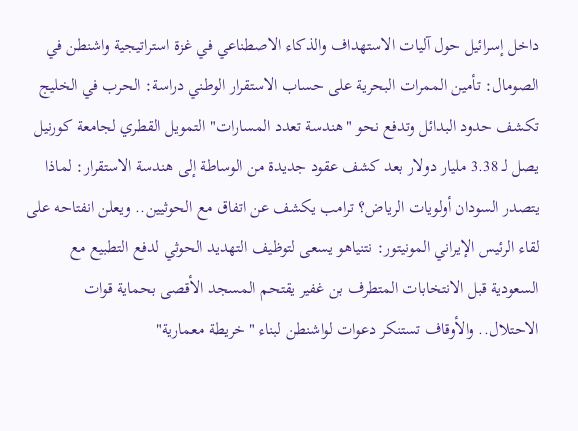داخل إسرائيل حول آليات الاستهداف والذكاء الاصطناعي في غزة استراتيجية واشنطن في الصومال: تأمين الممرات البحرية على حساب الاستقرار الوطني دراسة: الحرب في الخليج تكشف حدود البدائل وتدفع نحو "هندسة تعدد المسارات" التمويل القطري لجامعة كورنيل يصل لـ 3.38 مليار دولار بعد كشف عقود جديدة من الوساطة إلى هندسة الاستقرار: لماذا يتصدر السودان أولويات الرياض؟ ترامب يكشف عن اتفاق مع الحوثيين.. ويعلن انفتاحه على لقاء الرئيس الإيراني المونيتور: نتنياهو يسعى لتوظيف التهديد الحوثي لدفع التطبيع مع السعودية قبل الانتخابات المتطرف بن غفير يقتحم المسجد الأقصى بحماية قوات الاحتلال.. والأوقاف تستنكر دعوات لواشنطن لبناء "خريطة معمارية"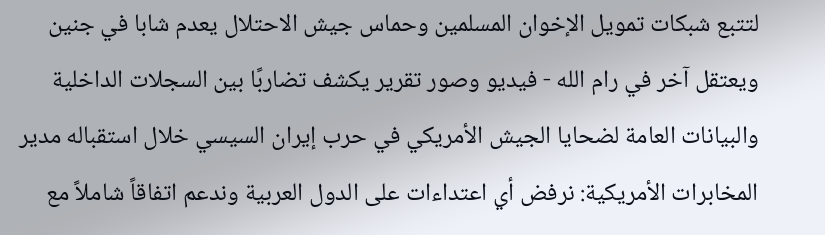لتتبع شبكات تمويل الإخوان المسلمين وحماس جيش الاحتلال يعدم شابا في جنين ويعتقل آخر في رام الله - فيديو وصور تقرير يكشف تضاربًا بين السجلات الداخلية والبيانات العامة لضحايا الجيش الأمريكي في حرب إيران السيسي خلال استقباله مدير المخابرات الأمريكية: نرفض أي اعتداءات على الدول العربية وندعم اتفاقاً شاملاً مع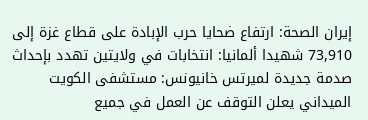إيران الصحة: ارتفاع ضحايا حرب الإبادة على قطاع غزة إلى 73,910 شهيدا ألمانيا: انتخابات في ولايتين تهدد بإحداث صدمة جديدة لميرتس خانيونس: مستشفى الكويت الميداني يعلن التوقف عن العمل في جميع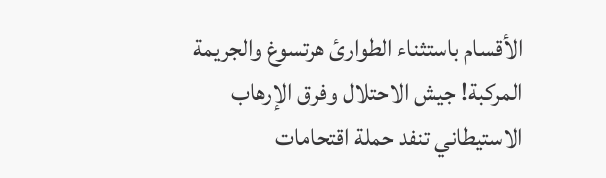الأقسام باستثناء الطوارئ هرتسوغ والجريمة المركبة! جيش الاحتلال وفرق الإرهاب الاستيطاني تنفد حملة اقتحامات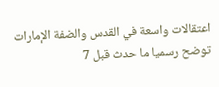اعتقالات واسعة في القدس والضفة الإمارات توضح رسميا ما حدث قبل 7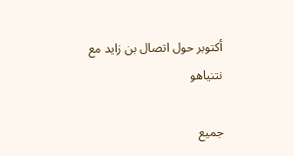أكتوبر حول اتصال بن زايد مع نتنياهو

جميع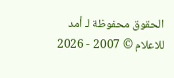الحقوق محفوظة لـ أمد للاعلام © 2007 - 2026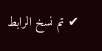✔ تم نسخ الرابط